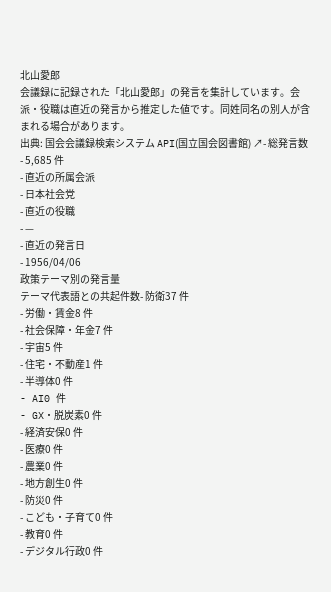北山愛郎
会議録に記録された「北山愛郎」の発言を集計しています。会派・役職は直近の発言から推定した値です。同姓同名の別人が含まれる場合があります。
出典: 国会会議録検索システム API(国立国会図書館) ↗- 総発言数
- 5,685 件
- 直近の所属会派
- 日本社会党
- 直近の役職
- —
- 直近の発言日
- 1956/04/06
政策テーマ別の発言量
テーマ代表語との共起件数- 防衛37 件
- 労働・賃金8 件
- 社会保障・年金7 件
- 宇宙5 件
- 住宅・不動産1 件
- 半導体0 件
- AI0 件
- GX・脱炭素0 件
- 経済安保0 件
- 医療0 件
- 農業0 件
- 地方創生0 件
- 防災0 件
- こども・子育て0 件
- 教育0 件
- デジタル行政0 件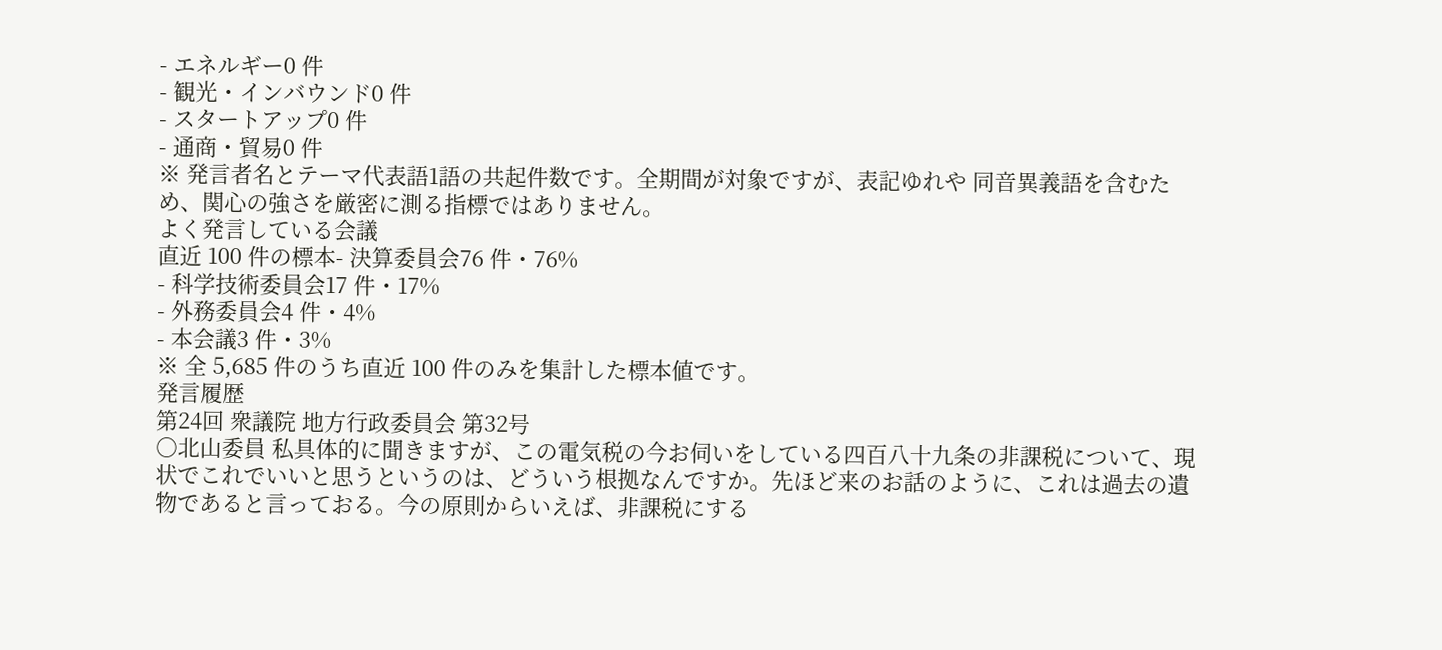- エネルギー0 件
- 観光・インバウンド0 件
- スタートアップ0 件
- 通商・貿易0 件
※ 発言者名とテーマ代表語1語の共起件数です。全期間が対象ですが、表記ゆれや 同音異義語を含むため、関心の強さを厳密に測る指標ではありません。
よく発言している会議
直近 100 件の標本- 決算委員会76 件・76%
- 科学技術委員会17 件・17%
- 外務委員会4 件・4%
- 本会議3 件・3%
※ 全 5,685 件のうち直近 100 件のみを集計した標本値です。
発言履歴
第24回 衆議院 地方行政委員会 第32号
○北山委員 私具体的に聞きますが、この電気税の今お伺いをしている四百八十九条の非課税について、現状でこれでいいと思うというのは、どういう根拠なんですか。先ほど来のお話のように、これは過去の遺物であると言っておる。今の原則からいえば、非課税にする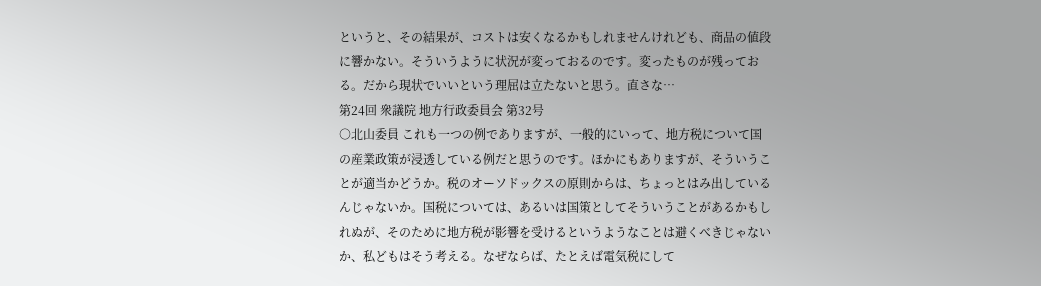というと、その結果が、コストは安くなるかもしれませんけれども、商品の値段に響かない。そういうように状況が変っておるのです。変ったものが残っておる。だから現状でいいという理屈は立たないと思う。直さな…
第24回 衆議院 地方行政委員会 第32号
○北山委員 これも一つの例でありますが、一般的にいって、地方税について国の産業政策が浸透している例だと思うのです。ほかにもありますが、そういうことが適当かどうか。税のオーソドックスの原則からは、ちょっとはみ出しているんじゃないか。国税については、あるいは国策としてそういうことがあるかもしれぬが、そのために地方税が影響を受けるというようなことは避くべきじゃないか、私どもはそう考える。なぜならば、たとえば電気税にして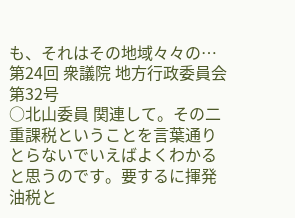も、それはその地域々々の…
第24回 衆議院 地方行政委員会 第32号
○北山委員 関連して。その二重課税ということを言葉通りとらないでいえばよくわかると思うのです。要するに揮発油税と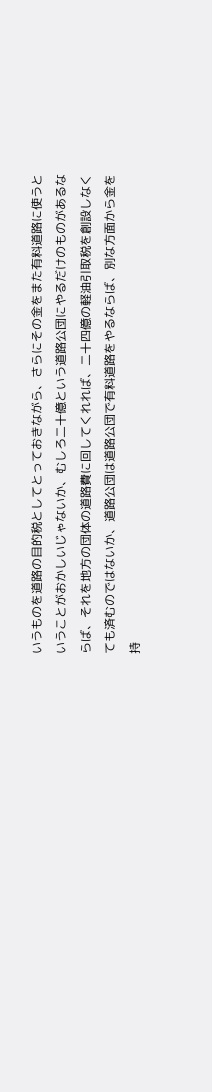いうものを道路の目的税としてとっておきながら、さらにその金をまた有料道路に使うということがおかしいじゃないか、むしろ二十億という道路公団にやるだけのものがあるならば、それを地方の団体の道路費に回してくれれば、二十四億の軽油引取税を創設しなくても済むのではないか、道路公団は道路公団で有料道路をやるならば、別な方面から金を持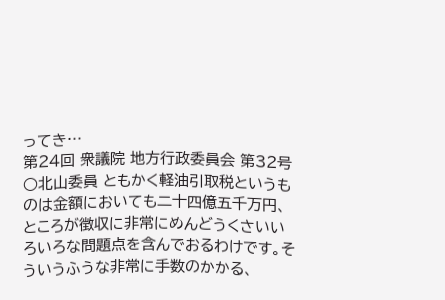ってき…
第24回 衆議院 地方行政委員会 第32号
○北山委員 ともかく軽油引取税というものは金額においても二十四億五千万円、ところが徴収に非常にめんどうくさいいろいろな問題点を含んでおるわけです。そういうふうな非常に手数のかかる、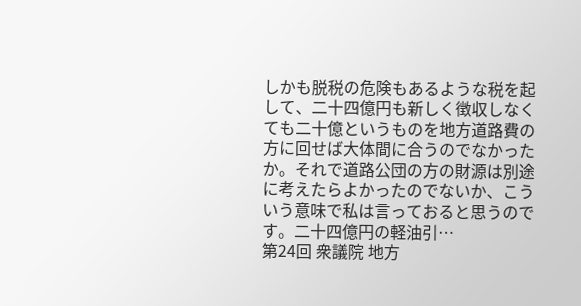しかも脱税の危険もあるような税を起して、二十四億円も新しく徴収しなくても二十億というものを地方道路費の方に回せば大体間に合うのでなかったか。それで道路公団の方の財源は別途に考えたらよかったのでないか、こういう意味で私は言っておると思うのです。二十四億円の軽油引…
第24回 衆議院 地方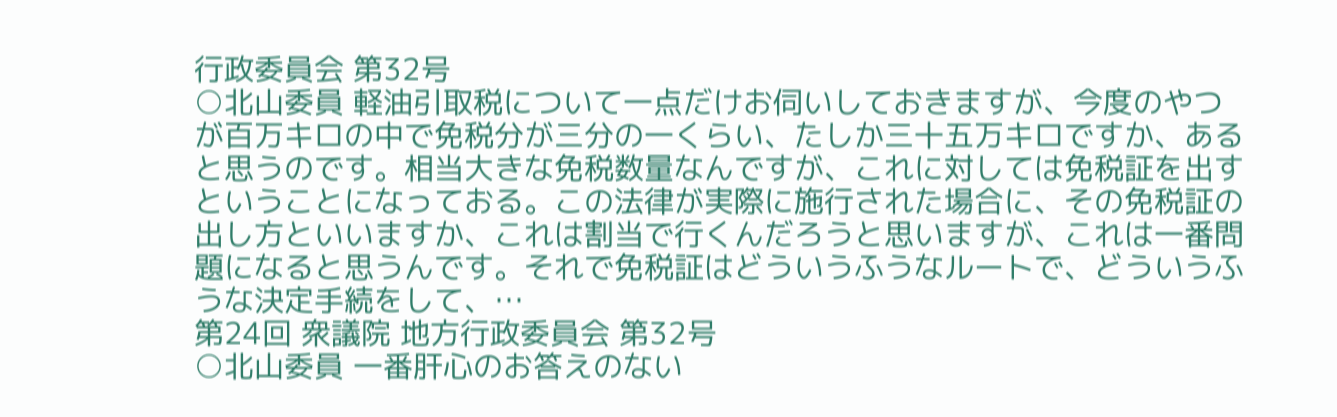行政委員会 第32号
○北山委員 軽油引取税について一点だけお伺いしておきますが、今度のやつが百万キロの中で免税分が三分の一くらい、たしか三十五万キロですか、あると思うのです。相当大きな免税数量なんですが、これに対しては免税証を出すということになっておる。この法律が実際に施行された場合に、その免税証の出し方といいますか、これは割当で行くんだろうと思いますが、これは一番問題になると思うんです。それで免税証はどういうふうなルートで、どういうふうな決定手続をして、…
第24回 衆議院 地方行政委員会 第32号
○北山委員 一番肝心のお答えのない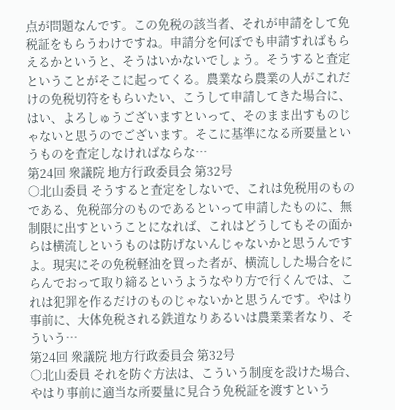点が問題なんです。この免税の該当者、それが申請をして免税証をもらうわけですね。申請分を何ぼでも申請すればもらえるかというと、そうはいかないでしょう。そうすると査定ということがそこに起ってくる。農業なら農業の人がこれだけの免税切符をもらいたい、こうして申請してきた場合に、はい、よろしゅうございますといって、そのまま出すものじゃないと思うのでございます。そこに基準になる所要量というものを査定しなければならな…
第24回 衆議院 地方行政委員会 第32号
○北山委員 そうすると査定をしないで、これは免税用のものである、免税部分のものであるといって申請したものに、無制限に出すということになれば、これはどうしてもその面からは横流しというものは防げないんじゃないかと思うんですよ。現実にその免税軽油を買った者が、横流しした場合をにらんでおって取り締るというようなやり方で行くんでは、これは犯罪を作るだけのものじゃないかと思うんです。やはり事前に、大体免税される鉄道なりあるいは農業業者なり、そういう…
第24回 衆議院 地方行政委員会 第32号
○北山委員 それを防ぐ方法は、こういう制度を設けた場合、やはり事前に適当な所要量に見合う免税証を渡すという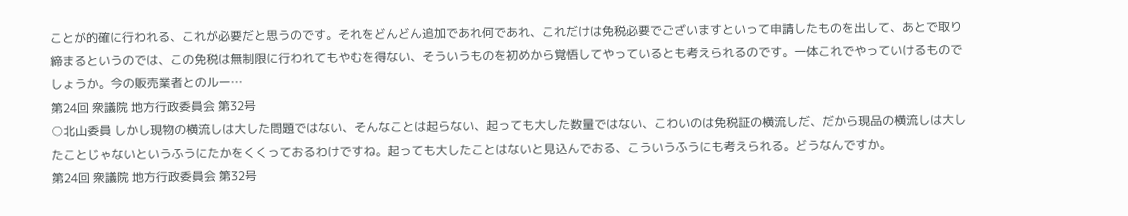ことが的確に行われる、これが必要だと思うのです。それをどんどん追加であれ何であれ、これだけは免税必要でございますといって申請したものを出して、あとで取り締まるというのでは、この免税は無制限に行われてもやむを得ない、そういうものを初めから覚悟してやっているとも考えられるのです。一体これでやっていけるものでしょうか。今の販売業者とのルー…
第24回 衆議院 地方行政委員会 第32号
○北山委員 しかし現物の横流しは大した問題ではない、そんなことは起らない、起っても大した数量ではない、こわいのは免税証の横流しだ、だから現品の横流しは大したことじゃないというふうにたかをくくっておるわけですね。起っても大したことはないと見込んでおる、こういうふうにも考えられる。どうなんですか。
第24回 衆議院 地方行政委員会 第32号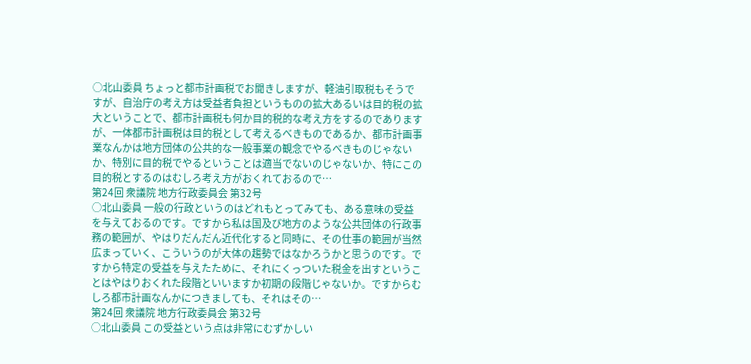○北山委員 ちょっと都市計画税でお聞きしますが、軽油引取税もそうですが、自治庁の考え方は受益者負担というものの拡大あるいは目的税の拡大ということで、都市計画税も何か目的税的な考え方をするのでありますが、一体都市計画税は目的税として考えるべきものであるか、都市計画事業なんかは地方団体の公共的な一般事業の観念でやるべきものじゃないか、特別に目的税でやるということは適当でないのじゃないか、特にこの目的税とするのはむしろ考え方がおくれておるので…
第24回 衆議院 地方行政委員会 第32号
○北山委員 一般の行政というのはどれもとってみても、ある意味の受益を与えておるのです。ですから私は国及び地方のような公共団体の行政事務の範囲が、やはりだんだん近代化すると同時に、その仕事の範囲が当然広まっていく、こういうのが大体の趨勢ではなかろうかと思うのです。ですから特定の受益を与えたために、それにくっついた税金を出すということはやはりおくれた段階といいますか初期の段階じゃないか。ですからむしろ都市計画なんかにつきましても、それはその…
第24回 衆議院 地方行政委員会 第32号
○北山委員 この受益という点は非常にむずかしい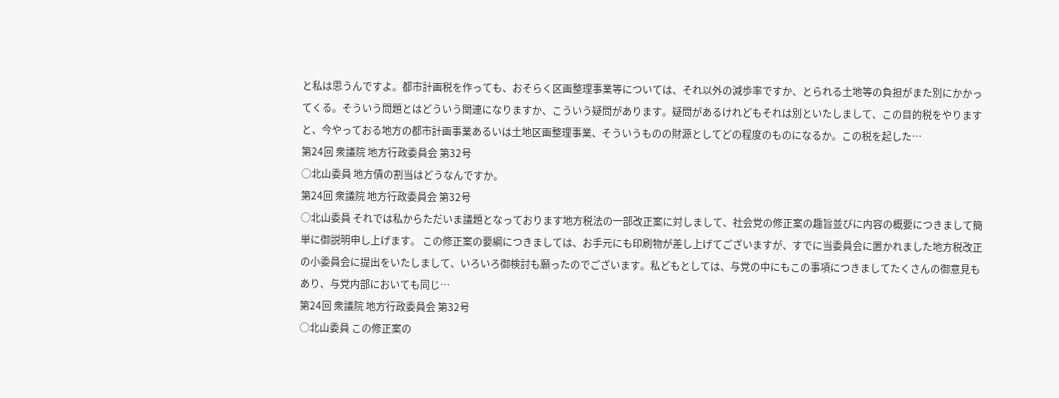と私は思うんですよ。都市計画税を作っても、おそらく区画整理事業等については、それ以外の減歩率ですか、とられる土地等の負担がまた別にかかってくる。そういう問題とはどういう関連になりますか、こういう疑問があります。疑問があるけれどもそれは別といたしまして、この目的税をやりますと、今やっておる地方の都市計画事業あるいは土地区画整理事業、そういうものの財源としてどの程度のものになるか。この税を起した…
第24回 衆議院 地方行政委員会 第32号
○北山委員 地方債の割当はどうなんですか。
第24回 衆議院 地方行政委員会 第32号
○北山委員 それでは私からただいま議題となっております地方税法の一部改正案に対しまして、社会党の修正案の趣旨並びに内容の概要につきまして簡単に御説明申し上げます。 この修正案の要綱につきましては、お手元にも印刷物が差し上げてございますが、すでに当委員会に置かれました地方税改正の小委員会に提出をいたしまして、いろいろ御検討も願ったのでございます。私どもとしては、与党の中にもこの事項につきましてたくさんの御意見もあり、与党内部においても同じ…
第24回 衆議院 地方行政委員会 第32号
○北山委員 この修正案の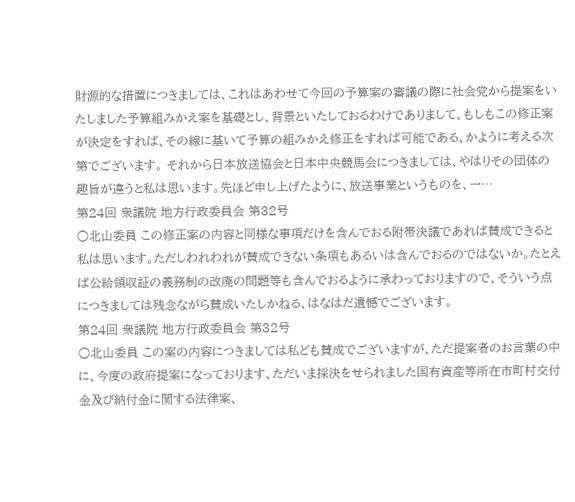財源的な措置につきましては、これはあわせて今回の予算案の審議の際に社会党から提案をいたしました予算組みかえ案を基礎とし、背景といたしておるわけでありまして、もしもこの修正案が決定をすれば、その線に基いて予算の組みかえ修正をすれば可能である、かように考える次第でございます。 それから日本放送協会と日本中央競馬会につきましては、やはりその団体の趣旨が違うと私は思います。先ほど申し上げたように、放送事業というものを、一…
第24回 衆議院 地方行政委員会 第32号
○北山委員 この修正案の内容と同様な事項だけを含んでおる附帯決議であれば賛成できると私は思います。ただしわれわれが賛成できない条項もあるいは含んでおるのではないか。たとえば公給領収証の義務制の改廃の問題等も含んでおるように承わっておりますので、そういう点につきましては残念ながら賛成いたしかねる、はなはだ遺憾でございます。
第24回 衆議院 地方行政委員会 第32号
○北山委員 この案の内容につきましては私ども賛成でございますが、ただ提案者のお言葉の中に、今度の政府提案になっております、ただいま採決をせられました国有資産等所在市町村交付金及び納付金に関する法律案、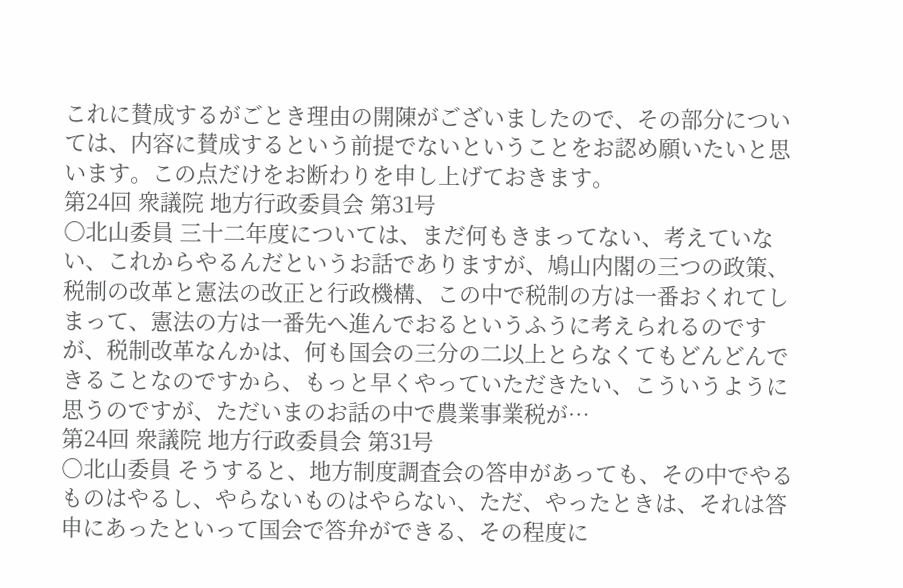これに賛成するがごとき理由の開陳がございましたので、その部分については、内容に賛成するという前提でないということをお認め願いたいと思います。この点だけをお断わりを申し上げておきます。
第24回 衆議院 地方行政委員会 第31号
○北山委員 三十二年度については、まだ何もきまってない、考えていない、これからやるんだというお話でありますが、鳩山内閣の三つの政策、税制の改革と憲法の改正と行政機構、この中で税制の方は一番おくれてしまって、憲法の方は一番先へ進んでおるというふうに考えられるのですが、税制改革なんかは、何も国会の三分の二以上とらなくてもどんどんできることなのですから、もっと早くやっていただきたい、こういうように思うのですが、ただいまのお話の中で農業事業税が…
第24回 衆議院 地方行政委員会 第31号
○北山委員 そうすると、地方制度調査会の答申があっても、その中でやるものはやるし、やらないものはやらない、ただ、やったときは、それは答申にあったといって国会で答弁ができる、その程度に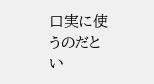口実に使うのだとい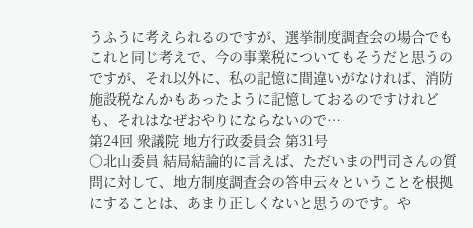うふうに考えられるのですが、選挙制度調査会の場合でもこれと同じ考えで、今の事業税についてもそうだと思うのですが、それ以外に、私の記憶に間違いがなければ、消防施設税なんかもあったように記憶しておるのですけれども、それはなぜおやりにならないので…
第24回 衆議院 地方行政委員会 第31号
○北山委員 結局結論的に言えば、ただいまの門司さんの質問に対して、地方制度調査会の答申云々ということを根拠にすることは、あまり正しくないと思うのです。や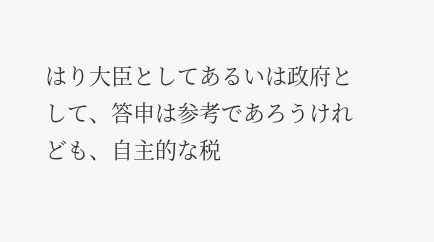はり大臣としてあるいは政府として、答申は参考であろうけれども、自主的な税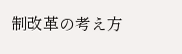制改革の考え方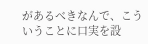があるべきなんで、こういうことに口実を設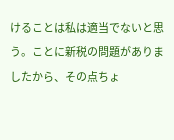けることは私は適当でないと思う。ことに新税の問題がありましたから、その点ちょ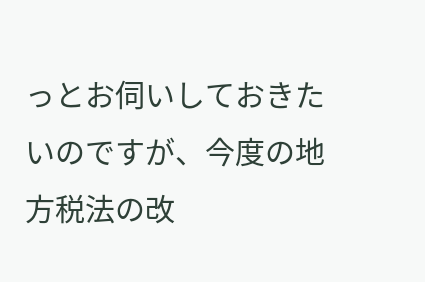っとお伺いしておきたいのですが、今度の地方税法の改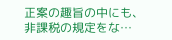正案の趣旨の中にも、非課税の規定をな…